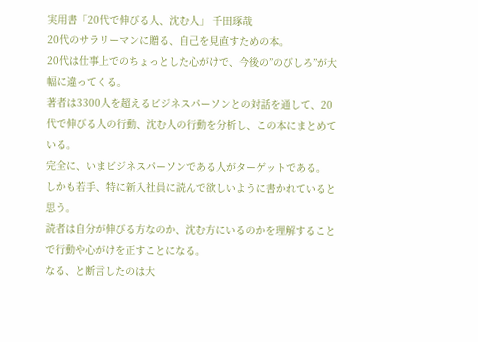実用書「20代で伸びる人、沈む人」 千田琢哉
20代のサラリーマンに贈る、自己を見直すための本。
20代は仕事上でのちょっとした心がけで、今後の”のびしろ”が大幅に違ってくる。
著者は3300人を超えるビジネスパーソンとの対話を通して、20代で伸びる人の行動、沈む人の行動を分析し、この本にまとめている。
完全に、いまビジネスパーソンである人がターゲットである。
しかも若手、特に新入社員に読んで欲しいように書かれていると思う。
読者は自分が伸びる方なのか、沈む方にいるのかを理解することで行動や心がけを正すことになる。
なる、と断言したのは大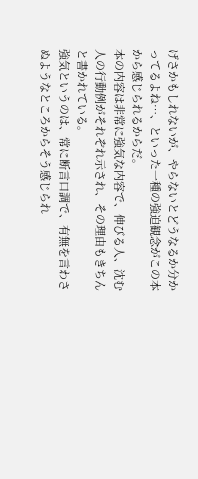げさかもしれないが、やらないとどうなるか分かってるよね…、といった一種の強迫観念がこの本から感じられるからだ。
本の内容は非常に強気な内容で、伸びる人、沈む人の行動例がそれぞれ示され、その理由もきちんと書かれている。
強気というのは、常に断言口調で、有無を言わさぬようなところからそう感じられ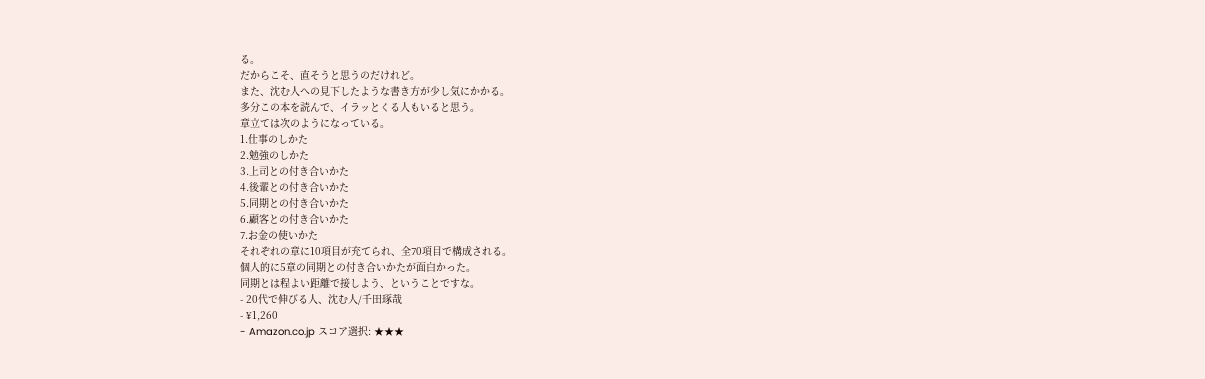る。
だからこそ、直そうと思うのだけれど。
また、沈む人への見下したような書き方が少し気にかかる。
多分この本を読んで、イラッとくる人もいると思う。
章立ては次のようになっている。
1.仕事のしかた
2.勉強のしかた
3.上司との付き合いかた
4.後輩との付き合いかた
5.同期との付き合いかた
6.顧客との付き合いかた
7.お金の使いかた
それぞれの章に10項目が充てられ、全70項目で構成される。
個人的に5章の同期との付き合いかたが面白かった。
同期とは程よい距離で接しよう、ということですな。
- 20代で伸びる人、沈む人/千田琢哉
- ¥1,260
- Amazon.co.jp スコア選択: ★★★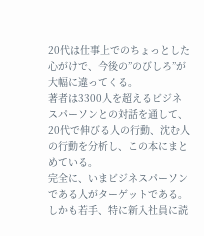20代は仕事上でのちょっとした心がけで、今後の”のびしろ”が大幅に違ってくる。
著者は3300人を超えるビジネスパーソンとの対話を通して、20代で伸びる人の行動、沈む人の行動を分析し、この本にまとめている。
完全に、いまビジネスパーソンである人がターゲットである。
しかも若手、特に新入社員に読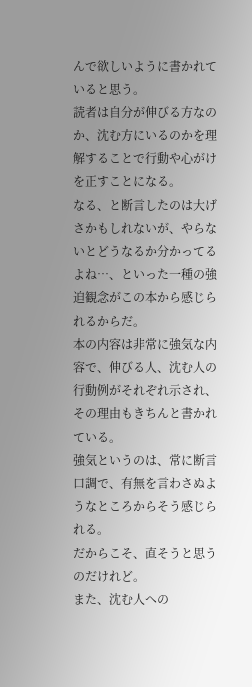んで欲しいように書かれていると思う。
読者は自分が伸びる方なのか、沈む方にいるのかを理解することで行動や心がけを正すことになる。
なる、と断言したのは大げさかもしれないが、やらないとどうなるか分かってるよね…、といった一種の強迫観念がこの本から感じられるからだ。
本の内容は非常に強気な内容で、伸びる人、沈む人の行動例がそれぞれ示され、その理由もきちんと書かれている。
強気というのは、常に断言口調で、有無を言わさぬようなところからそう感じられる。
だからこそ、直そうと思うのだけれど。
また、沈む人への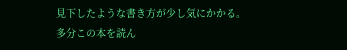見下したような書き方が少し気にかかる。
多分この本を読ん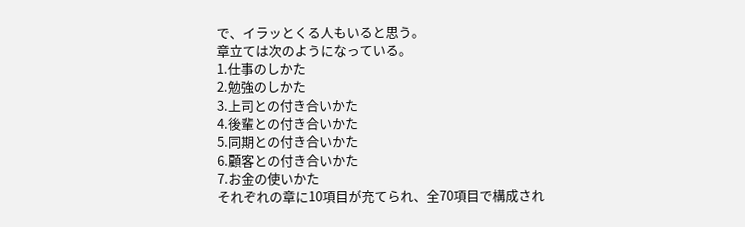で、イラッとくる人もいると思う。
章立ては次のようになっている。
1.仕事のしかた
2.勉強のしかた
3.上司との付き合いかた
4.後輩との付き合いかた
5.同期との付き合いかた
6.顧客との付き合いかた
7.お金の使いかた
それぞれの章に10項目が充てられ、全70項目で構成され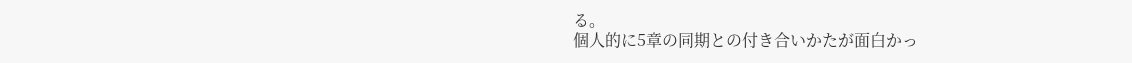る。
個人的に5章の同期との付き合いかたが面白かっ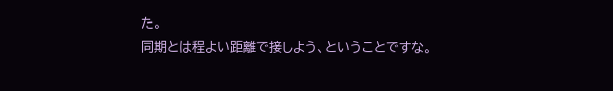た。
同期とは程よい距離で接しよう、ということですな。